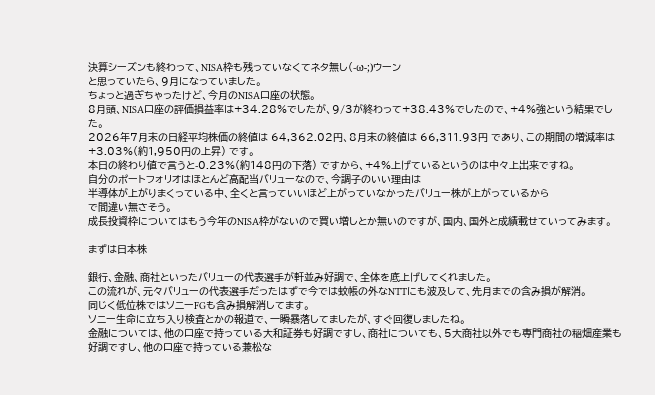決算シーズンも終わって、NISA枠も残っていなくてネタ無し(-ω-;)ウーン
と思っていたら、9月になっていました。
ちょっと過ぎちゃったけど、今月のNISA口座の状態。
8月頭、NISA口座の評価損益率は+34.28%でしたが、9/3が終わって+38.43%でしたので、+4%強という結果でした。
2026年7月末の日経平均株価の終値は 64,362.02円、8月末の終値は 66,311.93円 であり、この期間の増減率は +3.03%(約1,950円の上昇) です。
本日の終わり値で言うと-0.23%(約148円の下落) ですから、+4%上げているというのは中々上出来ですね。
自分のポートフォリオはほとんど高配当バリューなので、今調子のいい理由は
半導体が上がりまくっている中、全くと言っていいほど上がっていなかったバリュー株が上がっているから
で間違い無さそう。
成長投資枠についてはもう今年のNISA枠がないので買い増しとか無いのですが、国内、国外と成績載せていってみます。

まずは日本株

銀行、金融、商社といったバリューの代表選手が軒並み好調で、全体を底上げしてくれました。
この流れが、元々バリューの代表選手だったはずで今では蚊帳の外なNTTにも波及して、先月までの含み損が解消。
同じく低位株ではソニーFGも含み損解消してます。
ソニー生命に立ち入り検査とかの報道で、一瞬暴落してましたが、すぐ回復しましたね。
金融については、他の口座で持っている大和証券も好調ですし、商社についても、5大商社以外でも専門商社の稲畑産業も好調ですし、他の口座で持っている兼松な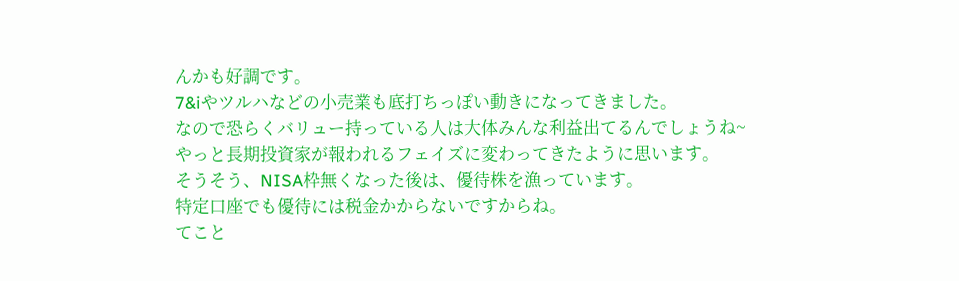んかも好調です。
7&iやツルハなどの小売業も底打ちっぽい動きになってきました。
なので恐らくバリュー持っている人は大体みんな利益出てるんでしょうね~
やっと長期投資家が報われるフェイズに変わってきたように思います。
そうそう、NISA枠無くなった後は、優待株を漁っています。
特定口座でも優待には税金かからないですからね。
てこと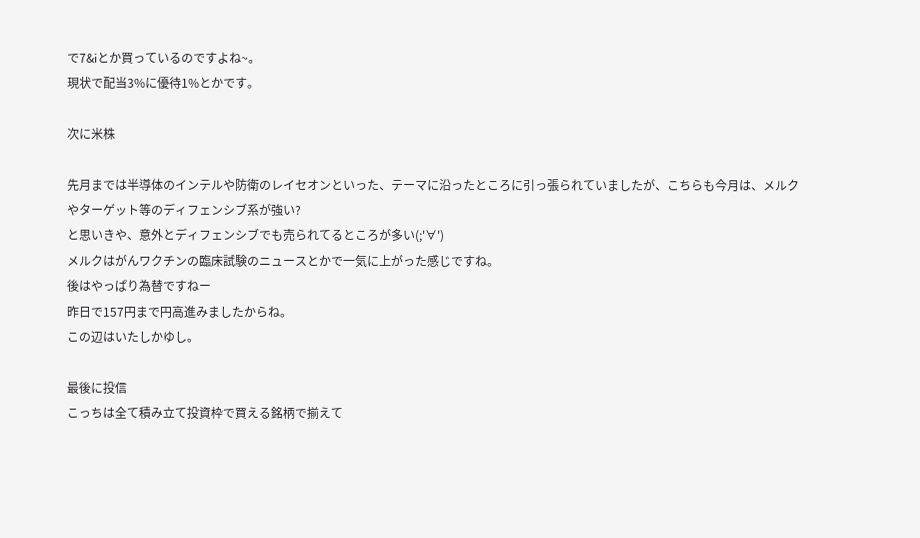で7&iとか買っているのですよね~。
現状で配当3%に優待1%とかです。

次に米株

先月までは半導体のインテルや防衛のレイセオンといった、テーマに沿ったところに引っ張られていましたが、こちらも今月は、メルクやターゲット等のディフェンシブ系が強い?
と思いきや、意外とディフェンシブでも売られてるところが多い(;'∀')
メルクはがんワクチンの臨床試験のニュースとかで一気に上がった感じですね。
後はやっぱり為替ですねー
昨日で157円まで円高進みましたからね。
この辺はいたしかゆし。

最後に投信
こっちは全て積み立て投資枠で買える銘柄で揃えて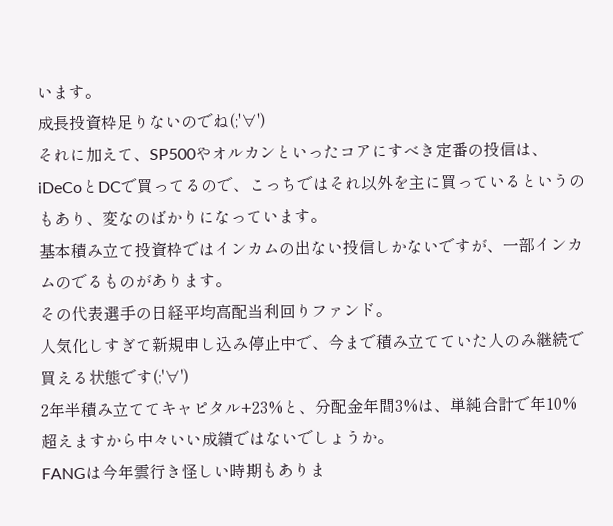います。
成長投資枠足りないのでね(;'∀')
それに加えて、SP500やオルカンといったコアにすべき定番の投信は、iDeCoとDCで買ってるので、こっちではそれ以外を主に買っているというのもあり、変なのばかりになっています。
基本積み立て投資枠ではインカムの出ない投信しかないですが、一部インカムのでるものがあります。
その代表選手の日経平均高配当利回りファンド。
人気化しすぎて新規申し込み停止中で、今まで積み立てていた人のみ継続で買える状態です(;'∀')
2年半積み立ててキャピタル+23%と、分配金年間3%は、単純合計で年10%超えますから中々いい成績ではないでしょうか。
FANGは今年雲行き怪しい時期もありま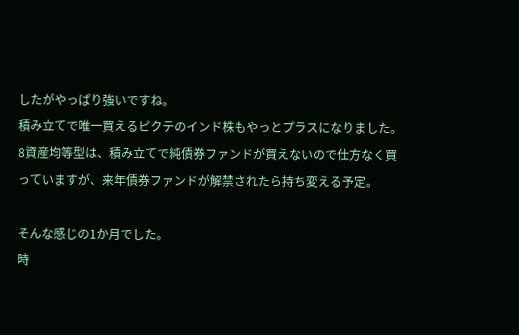したがやっぱり強いですね。
積み立てで唯一買えるピクテのインド株もやっとプラスになりました。
8資産均等型は、積み立てで純債券ファンドが買えないので仕方なく買っていますが、来年債券ファンドが解禁されたら持ち変える予定。

そんな感じの1か月でした。
時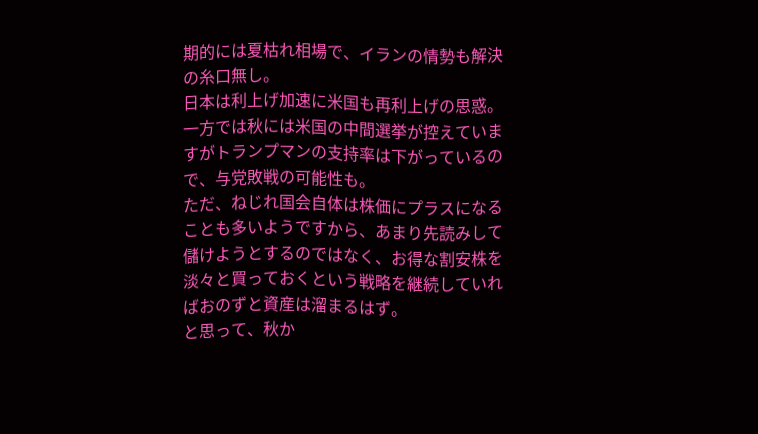期的には夏枯れ相場で、イランの情勢も解決の糸口無し。
日本は利上げ加速に米国も再利上げの思惑。
一方では秋には米国の中間選挙が控えていますがトランプマンの支持率は下がっているので、与党敗戦の可能性も。
ただ、ねじれ国会自体は株価にプラスになることも多いようですから、あまり先読みして儲けようとするのではなく、お得な割安株を淡々と買っておくという戦略を継続していればおのずと資産は溜まるはず。
と思って、秋か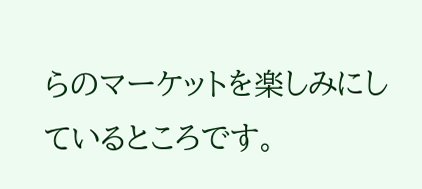らのマーケットを楽しみにしているところです。